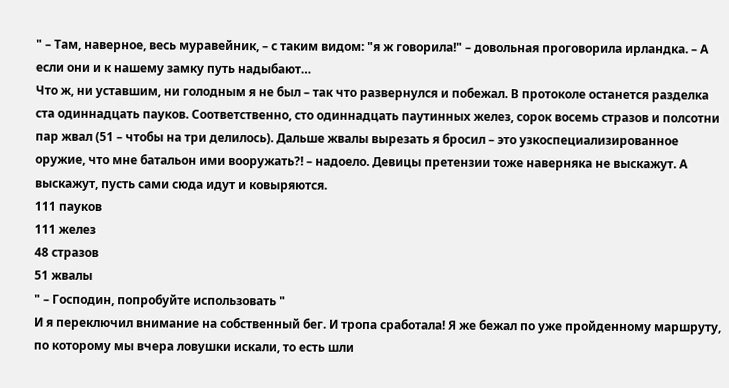" – Там, наверное, весь муравейник, – с таким видом: "я ж говорила!" – довольная проговорила ирландка. – А если они и к нашему замку путь надыбают…
Что ж, ни уставшим, ни голодным я не был – так что развернулся и побежал. В протоколе останется разделка ста одиннадцать пауков. Соответственно, сто одиннадцать паутинных желез, сорок восемь стразов и полсотни пар жвал (51 – чтобы на три делилось). Дальше жвалы вырезать я бросил – это узкоспециализированное оружие, что мне батальон ими вооружать?! – надоело. Девицы претензии тоже наверняка не выскажут. А выскажут, пусть сами сюда идут и ковыряются.
111 пауков
111 желез
48 стразов
51 жвалы
" – Господин, попробуйте использовать "
И я переключил внимание на собственный бег. И тропа сработала! Я же бежал по уже пройденному маршруту, по которому мы вчера ловушки искали, то есть шли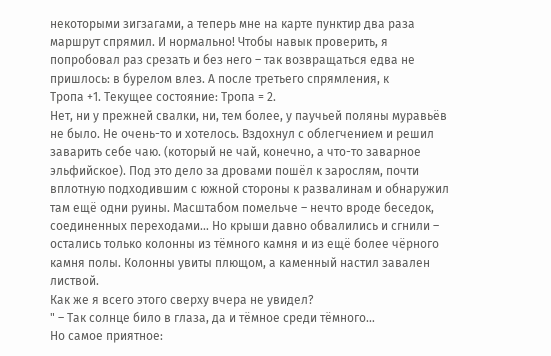некоторыми зигзагами, а теперь мне на карте пунктир два раза маршрут спрямил. И нормально! Чтобы навык проверить, я попробовал раз срезать и без него – так возвращаться едва не пришлось: в бурелом влез. А после третьего спрямления, к
Тропа +1. Текущее состояние: Тропа = 2.
Нет, ни у прежней свалки, ни, тем более, у паучьей поляны муравьёв не было. Не очень-то и хотелось. Вздохнул с облегчением и решил заварить себе чаю. (который не чай, конечно, а что-то заварное эльфийское). Под это дело за дровами пошёл к зарослям, почти вплотную подходившим с южной стороны к развалинам и обнаружил там ещё одни руины. Масштабом помельче – нечто вроде беседок, соединенных переходами… Но крыши давно обвалились и сгнили – остались только колонны из тёмного камня и из ещё более чёрного камня полы. Колонны увиты плющом, а каменный настил завален листвой.
Как же я всего этого сверху вчера не увидел?
" – Так солнце било в глаза, да и тёмное среди тёмного…
Но самое приятное: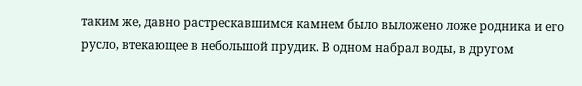таким же, давно растрескавшимся камнем было выложено ложе родника и его русло, втекающее в небольшой прудик. В одном набрал воды, в другом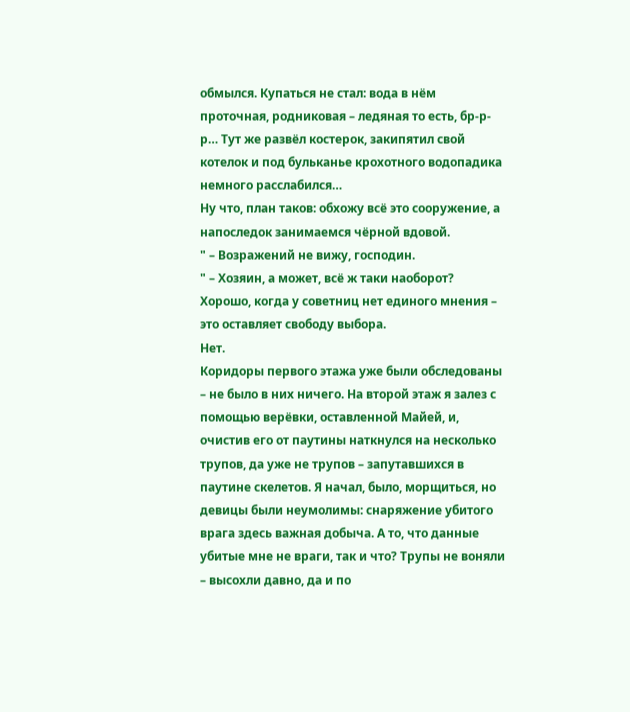обмылся. Купаться не стал: вода в нём проточная, родниковая – ледяная то есть, бр-р-р… Тут же развёл костерок, закипятил свой котелок и под бульканье крохотного водопадика немного расслабился…
Ну что, план таков: обхожу всё это сооружение, а напоследок занимаемся чёрной вдовой.
" – Возражений не вижу, господин.
" – Хозяин, а может, всё ж таки наоборот?
Хорошо, когда у советниц нет единого мнения – это оставляет свободу выбора.
Нет.
Коридоры первого этажа уже были обследованы – не было в них ничего. На второй этаж я залез с помощью верёвки, оставленной Майей, и, очистив его от паутины наткнулся на несколько трупов, да уже не трупов – запутавшихся в паутине скелетов. Я начал, было, морщиться, но девицы были неумолимы: снаряжение убитого врага здесь важная добыча. А то, что данные убитые мне не враги, так и что? Трупы не воняли – высохли давно, да и по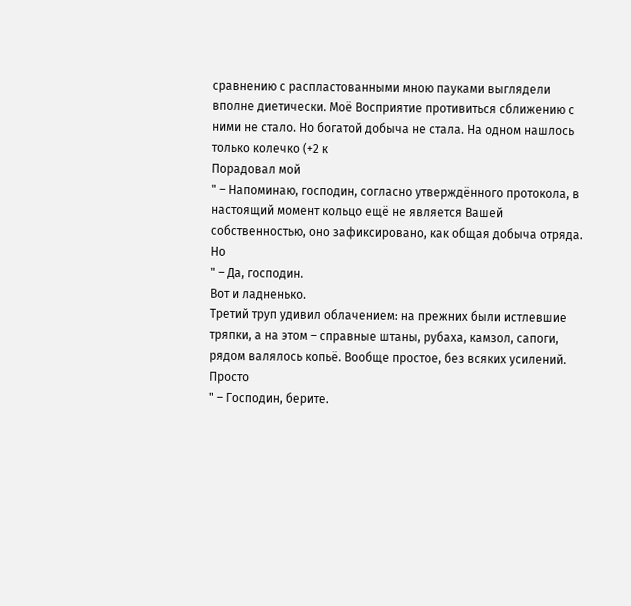сравнению с распластованными мною пауками выглядели вполне диетически. Моё Восприятие противиться сближению с ними не стало. Но богатой добыча не стала. На одном нашлось только колечко (+2 к
Порадовал мой
" – Напоминаю, господин, согласно утверждённого протокола, в настоящий момент кольцо ещё не является Вашей собственностью, оно зафиксировано, как общая добыча отряда.
Но
" – Да, господин.
Вот и ладненько.
Третий труп удивил облачением: на прежних были истлевшие тряпки, а на этом – справные штаны, рубаха, камзол, сапоги, рядом валялось копьё. Вообще простое, без всяких усилений. Просто
" – Господин, берите.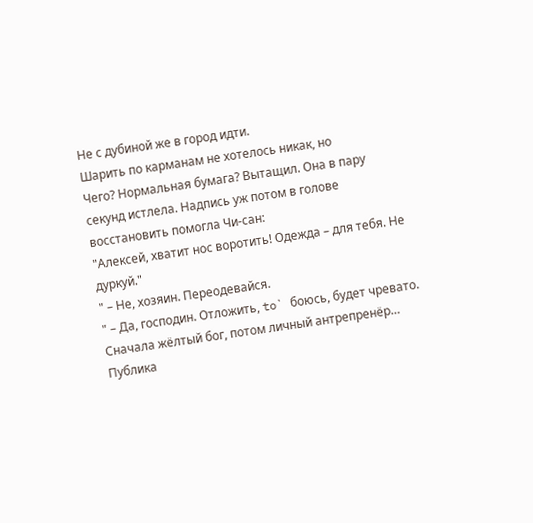Не с дубиной же в город идти.
Шарить по карманам не хотелось никак, но
Чего? Нормальная бумага? Вытащил. Она в пару секунд истлела. Надпись уж потом в голове восстановить помогла Чи-сан:
"Алексей, хватит нос воротить! Одежда – для тебя. Не дуркуй."
" – Не, хозяин. Переодевайся.
" – Да, господин. Отложить, to` боюсь, будет чревато.
Сначала жёлтый бог, потом личный антрепренёр… Публика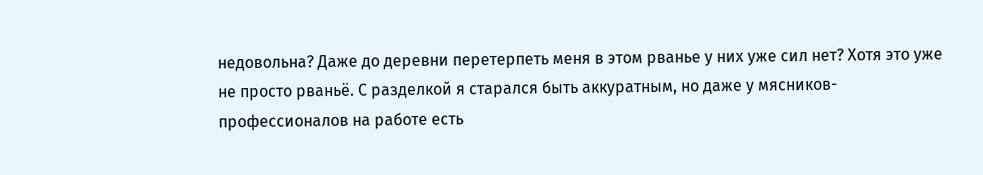недовольна? Даже до деревни перетерпеть меня в этом рванье у них уже сил нет? Хотя это уже не просто рваньё. С разделкой я старался быть аккуратным, но даже у мясников-профессионалов на работе есть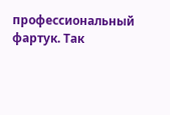профессиональный фартук. Так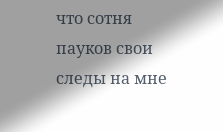что сотня пауков свои следы на мне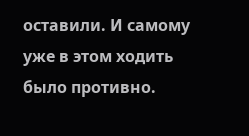оставили. И самому уже в этом ходить было противно.